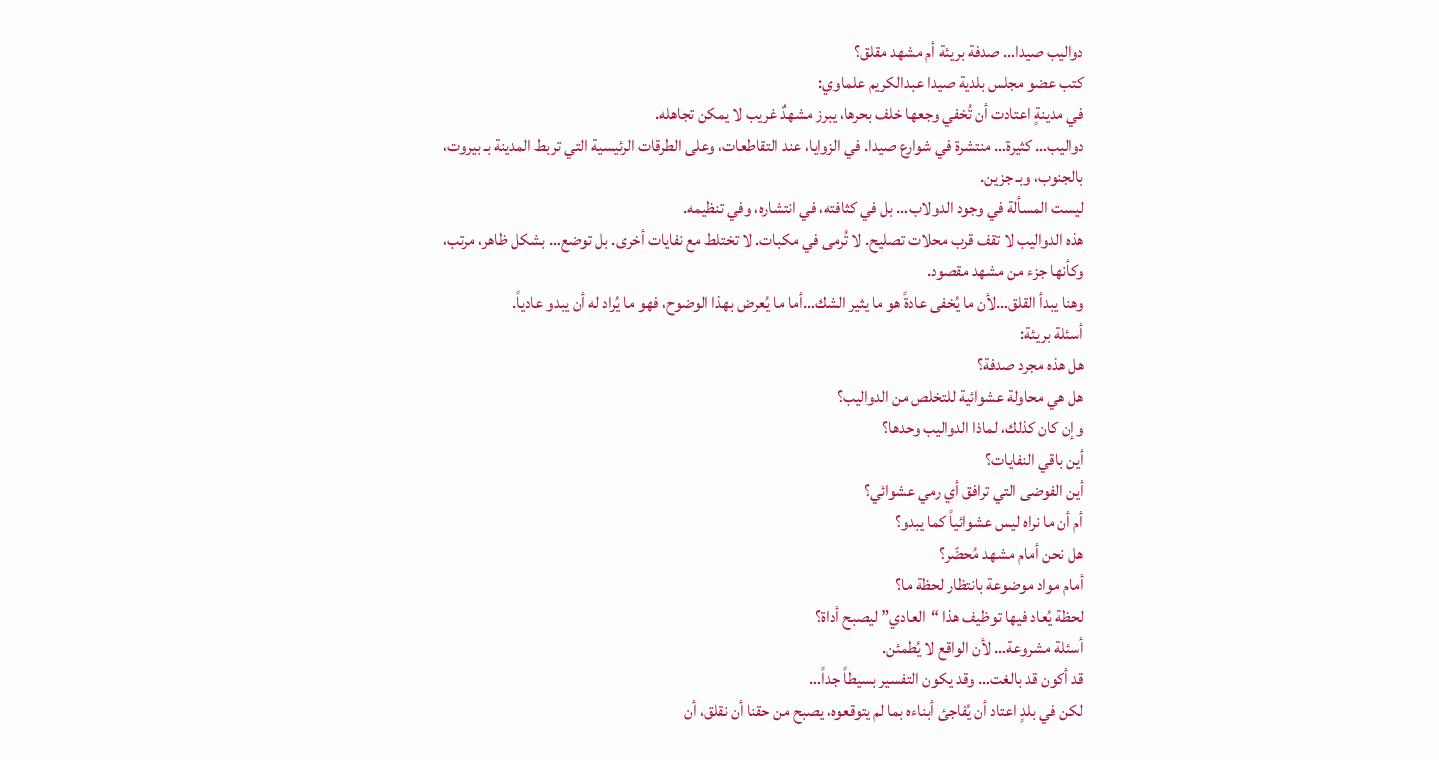دواليب صيدا… صدفة بريئة أم مشهد مقلق؟
كتب عضو مجلس بلدية صيدا عبدالكريم علماوي:
في مدينةٍ اعتادت أن تُخفي وجعها خلف بحرها، يبرز مشهدٌ غريب لا يمكن تجاهله.
دواليب… كثيرة… منتشرة في شوارع صيدا. في الزوايا، عند التقاطعات، وعلى الطرقات الرئيسية التي تربط المدينة بـ بيروت، بالجنوب، وبـ جزين.
ليست المسألة في وجود الدولاب… بل في كثافته، في انتشاره، وفي تنظيمه.
هذه الدواليب لا تقف قرب محلات تصليح. لا تُرمى في مكبات. لا تختلط مع نفايات أخرى. بل توضع… بشكل ظاهر، مرتب، وكأنها جزء من مشهد مقصود.
وهنا يبدأ القلق…لأن ما يُخفى عادةً هو ما يثير الشك…أما ما يُعرض بهذا الوضوح، فهو ما يُراد له أن يبدو عادياً.
أسئلة بريئة:
هل هذه مجرد صدفة؟
هل هي محاولة عشوائية للتخلص من الدواليب؟
وإن كان كذلك، لماذا الدواليب وحدها؟
أين باقي النفايات؟
أين الفوضى التي ترافق أي رمي عشوائي؟
أم أن ما نراه ليس عشوائياً كما يبدو؟
هل نحن أمام مشهد مُحضّر؟
أمام مواد موضوعة بانتظار لحظة ما؟
لحظة يُعاد فيها توظيف هذا “العادي” ليصبح أداة؟
أسئلة مشروعة… لأن الواقع لا يُطمئن.
قد أكون قد بالغت… وقد يكون التفسير بسيطاً جداً…
لكن في بلدٍ اعتاد أن يُفاجئ أبناءه بما لم يتوقعوه، يصبح من حقنا أن نقلق، أن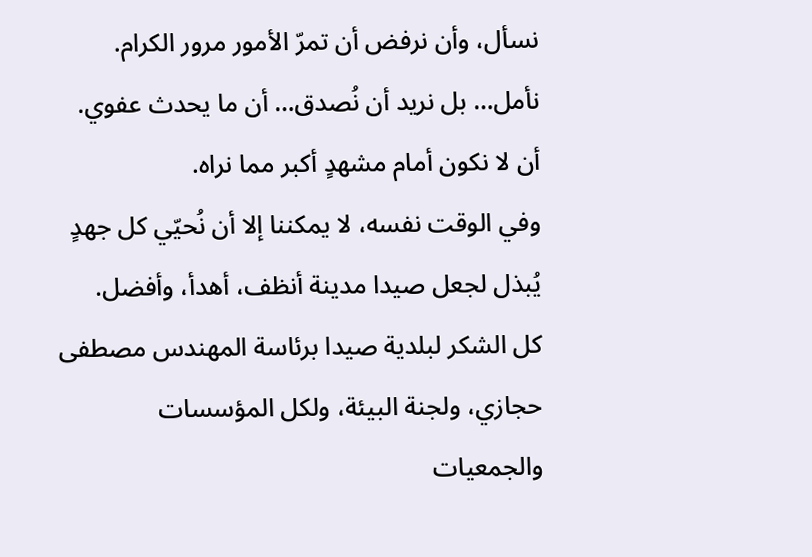نسأل، وأن نرفض أن تمرّ الأمور مرور الكرام.
نأمل… بل نريد أن نُصدق… أن ما يحدث عفوي.
أن لا نكون أمام مشهدٍ أكبر مما نراه.
وفي الوقت نفسه، لا يمكننا إلا أن نُحيّي كل جهدٍ يُبذل لجعل صيدا مدينة أنظف، أهدأ، وأفضل.
كل الشكر لبلدية صيدا برئاسة المهندس مصطفى حجازي، ولجنة البيئة، ولكل المؤسسات والجمعيات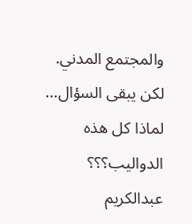والمجتمع المدني.
لكن يبقى السؤال…
لماذا كل هذه الدواليب؟؟؟
عبدالكريم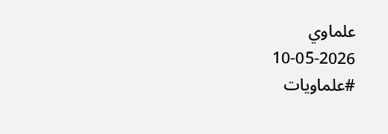علماوي
10-05-2026
#علماويات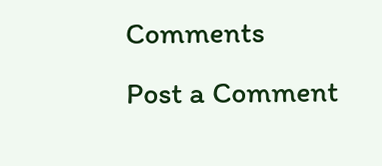Comments
Post a Comment